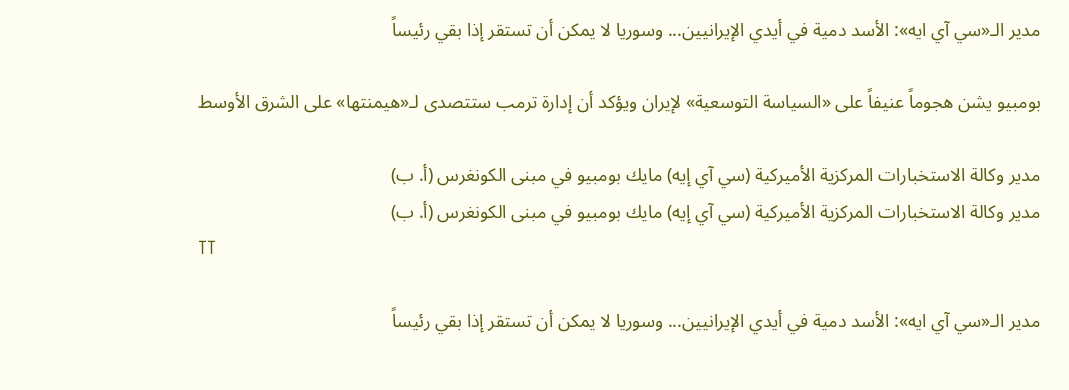مدير الـ«سي آي ايه»: الأسد دمية في أيدي الإيرانيين... وسوريا لا يمكن أن تستقر إذا بقي رئيساً

بومبيو يشن هجوماً عنيفاً على «السياسة التوسعية» لإيران ويؤكد أن إدارة ترمب ستتصدى لـ«هيمنتها» على الشرق الأوسط

مدير وكالة الاستخبارات المركزية الأميركية (سي آي إيه) مايك بومبيو في مبنى الكونغرس (أ. ب)
مدير وكالة الاستخبارات المركزية الأميركية (سي آي إيه) مايك بومبيو في مبنى الكونغرس (أ. ب)
TT

مدير الـ«سي آي ايه»: الأسد دمية في أيدي الإيرانيين... وسوريا لا يمكن أن تستقر إذا بقي رئيساً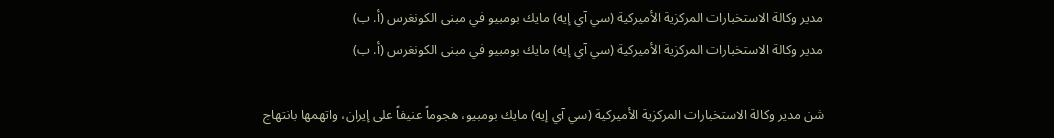مدير وكالة الاستخبارات المركزية الأميركية (سي آي إيه) مايك بومبيو في مبنى الكونغرس (أ. ب)
مدير وكالة الاستخبارات المركزية الأميركية (سي آي إيه) مايك بومبيو في مبنى الكونغرس (أ. ب)

شن مدير وكالة الاستخبارات المركزية الأميركية (سي آي إيه) مايك بومبيو، هجوماً عنيفاً على إيران، واتهمها بانتهاج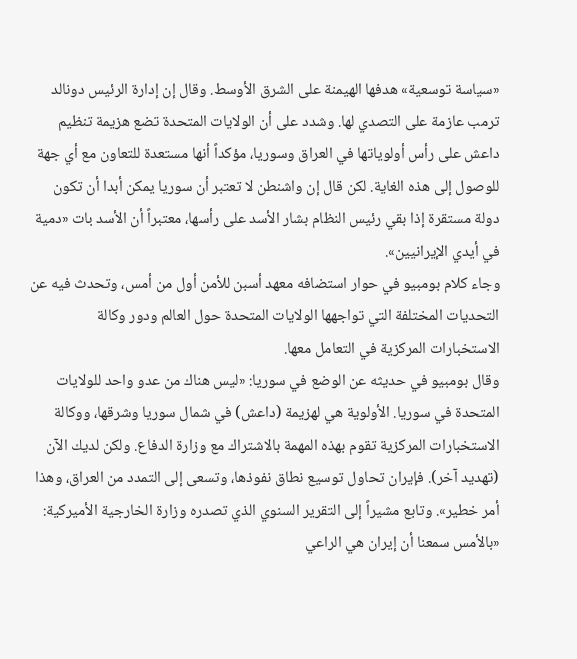«سياسة توسعية» هدفها الهيمنة على الشرق الأوسط. وقال إن إدارة الرئيس دونالد ترمب عازمة على التصدي لها. وشدد على أن الولايات المتحدة تضع هزيمة تنظيم داعش على رأس أولوياتها في العراق وسوريا، مؤكداً أنها مستعدة للتعاون مع أي جهة للوصول إلى هذه الغاية. لكن قال إن واشنطن لا تعتبر أن سوريا يمكن أبدا أن تكون دولة مستقرة إذا بقي رئيس النظام بشار الأسد على رأسها، معتبراً أن الأسد بات «دمية في أيدي الإيرانيين».
وجاء كلام بومبيو في حوار استضافه معهد أسبن للأمن أول من أمس، وتحدث فيه عن التحديات المختلفة التي تواجهها الولايات المتحدة حول العالم ودور وكالة الاستخبارات المركزية في التعامل معها.
وقال بومبيو في حديثه عن الوضع في سوريا: «ليس هناك من عدو واحد للولايات المتحدة في سوريا. الأولوية هي لهزيمة (داعش) في شمال سوريا وشرقها، ووكالة الاستخبارات المركزية تقوم بهذه المهمة بالاشتراك مع وزارة الدفاع. ولكن لديك الآن (تهديد آخر). فإيران تحاول توسيع نطاق نفوذها، وتسعى إلى التمدد من العراق، وهذا أمر خطير». وتابع مشيراً إلى التقرير السنوي الذي تصدره وزارة الخارجية الأميركية: «بالأمس سمعنا أن إيران هي الراعي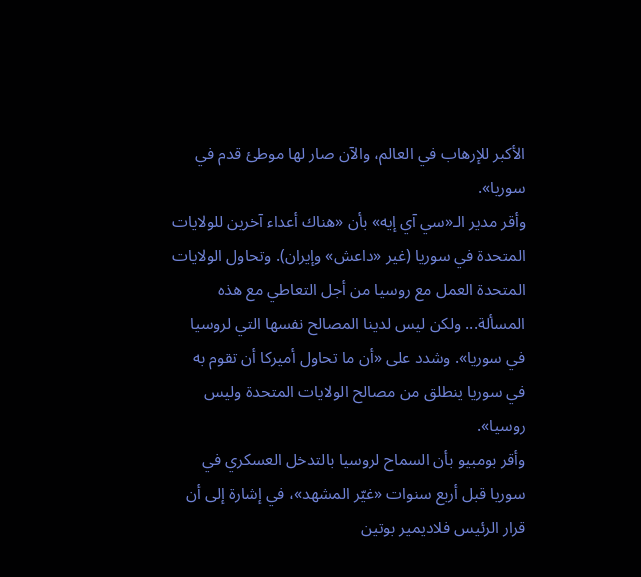الأكبر للإرهاب في العالم، والآن صار لها موطئ قدم في سوريا».
وأقر مدير الـ«سي آي إيه» بأن «هناك أعداء آخرين للولايات المتحدة في سوريا (غير «داعش» وإيران). وتحاول الولايات المتحدة العمل مع روسيا من أجل التعاطي مع هذه المسألة... ولكن ليس لدينا المصالح نفسها التي لروسيا في سوريا». وشدد على «أن ما تحاول أميركا أن تقوم به في سوريا ينطلق من مصالح الولايات المتحدة وليس روسيا».
وأقر بومبيو بأن السماح لروسيا بالتدخل العسكري في سوريا قبل أربع سنوات «غيّر المشهد»، في إشارة إلى أن قرار الرئيس فلاديمير بوتين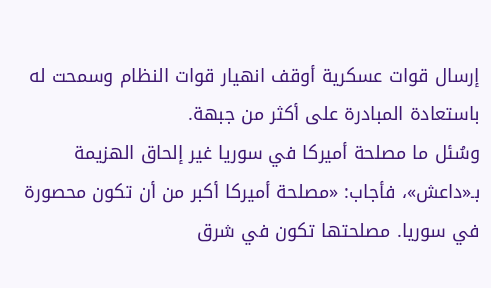إرسال قوات عسكرية أوقف انهيار قوات النظام وسمحت له باستعادة المبادرة على أكثر من جبهة.
وسُئل ما مصلحة أميركا في سوريا غير إلحاق الهزيمة بـ«داعش»، فأجاب: «مصلحة أميركا أكبر من أن تكون محصورة في سوريا. مصلحتها تكون في شرق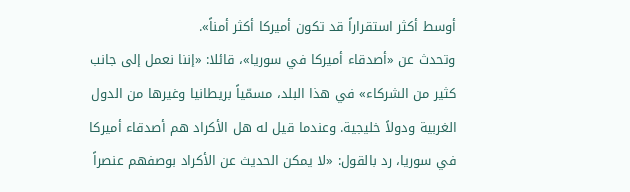أوسط أكثر استقراراً قد تكون أميركا أكثر أمناً».
وتحدث عن «أصدقاء أميركا في سوريا»، قائلا: «إننا نعمل إلى جانب كثير من الشركاء» في هذا البلد، مسمّياً بريطانيا وغيرها من الدول الغربية ودولاً خليجية. وعندما قيل له هل الأكراد هم أصدقاء أميركا في سوريا، رد بالقول: «لا يمكن الحديث عن الأكراد بوصفهم عنصراً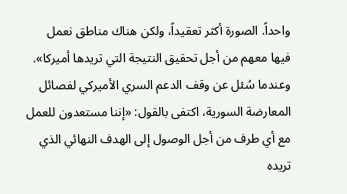واحداً. الصورة أكثر تعقيداً، ولكن هناك مناطق نعمل فيها معهم من أجل تحقيق النتيجة التي تريدها أميركا».
وعندما سُئل عن وقف الدعم السري الأميركي لفصائل المعارضة السورية، اكتفى بالقول: «إننا مستعدون للعمل مع أي طرف من أجل الوصول إلى الهدف النهائي الذي تريده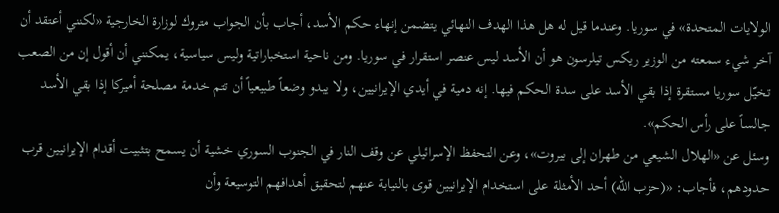الولايات المتحدة» في سوريا. وعندما قيل له هل هذا الهدف النهائي يتضمن إنهاء حكم الأسد، أجاب بأن الجواب متروك لوزارة الخارجية «لكنني أعتقد أن آخر شيء سمعته من الوزير ريكس تيلرسون هو أن الأسد ليس عنصر استقرار في سوريا. ومن ناحية استخباراتية وليس سياسية، يمكنني أن أقول إن من الصعب تخيّل سوريا مستقرة إذا بقي الأسد على سدة الحكم فيها. إنه دمية في أيدي الإيرانيين، ولا يبدو وضعاً طبيعياً أن تتم خدمة مصلحة أميركا إذا بقي الأسد جالساً على رأس الحكم».
وسئل عن «الهلال الشيعي من طهران إلى بيروت»، وعن التحفظ الإسرائيلي عن وقف النار في الجنوب السوري خشية أن يسمح بتثبيت أقدام الإيرانيين قرب حدودهم، فأجاب: «(حزب الله) أحد الأمثلة على استخدام الإيرانيين قوى بالنيابة عنهم لتحقيق أهدافهم التوسيعة وأن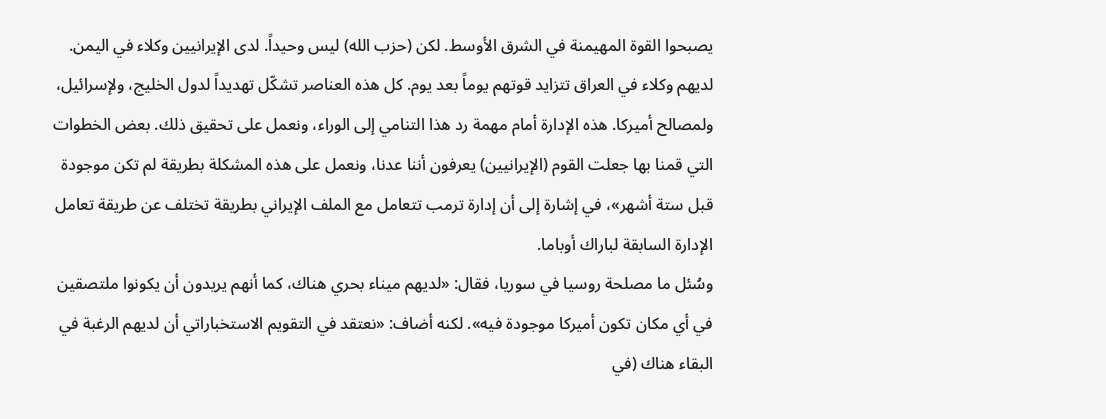يصبحوا القوة المهيمنة في الشرق الأوسط. لكن (حزب الله) ليس وحيداً. لدى الإيرانيين وكلاء في اليمن. لديهم وكلاء في العراق تتزايد قوتهم يوماً بعد يوم. كل هذه العناصر تشكّل تهديداً لدول الخليج، ولإسرائيل، ولمصالح أميركا. هذه الإدارة أمام مهمة رد هذا التنامي إلى الوراء، ونعمل على تحقيق ذلك. بعض الخطوات التي قمنا بها جعلت القوم (الإيرانيين) يعرفون أننا عدنا، ونعمل على هذه المشكلة بطريقة لم تكن موجودة قبل ستة أشهر»، في إشارة إلى أن إدارة ترمب تتعامل مع الملف الإيراني بطريقة تختلف عن طريقة تعامل الإدارة السابقة لباراك أوباما.
وسُئل ما مصلحة روسيا في سوريا، فقال: «لديهم ميناء بحري هناك، كما أنهم يريدون أن يكونوا ملتصقين في أي مكان تكون أميركا موجودة فيه». لكنه أضاف: «نعتقد في التقويم الاستخباراتي أن لديهم الرغبة في البقاء هناك (في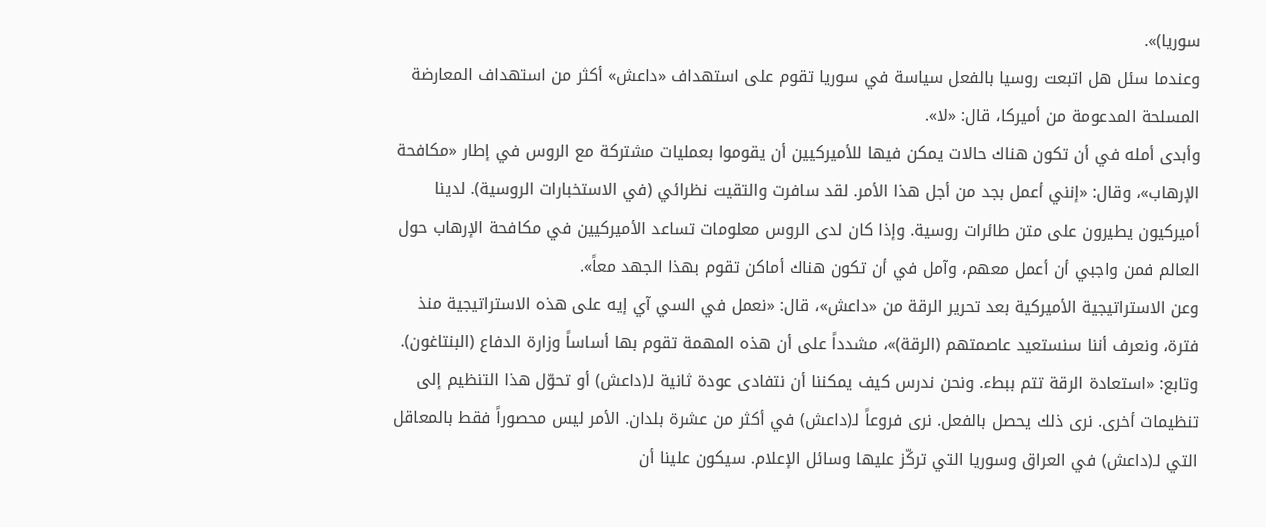سوريا)».
وعندما سئل هل اتبعت روسيا بالفعل سياسة في سوريا تقوم على استهداف «داعش» أكثر من استهداف المعارضة المسلحة المدعومة من أميركا، قال: «لا».
وأبدى أمله في أن تكون هناك حالات يمكن فيها للأميركيين أن يقوموا بعمليات مشتركة مع الروس في إطار «مكافحة الإرهاب»، وقال: «إنني أعمل بجد من أجل هذا الأمر. لقد سافرت والتقيت نظرائي (في الاستخبارات الروسية). لدينا أميركيون يطيرون على متن طائرات روسية. وإذا كان لدى الروس معلومات تساعد الأميركيين في مكافحة الإرهاب حول العالم فمن واجبي أن أعمل معهم، وآمل في أن تكون هناك أماكن تقوم بهذا الجهد معاً».
وعن الاستراتيجية الأميركية بعد تحرير الرقة من «داعش»، قال: «نعمل في السي آي إيه على هذه الاستراتيجية منذ فترة، ونعرف أننا سنستعيد عاصمتهم (الرقة)»، مشدداً على أن هذه المهمة تقوم بها أساساً وزارة الدفاع (البنتاغون). وتابع: «استعادة الرقة تتم ببطء. ونحن ندرس كيف يمكننا أن نتفادى عودة ثانية لـ(داعش) أو تحوّل هذا التنظيم إلى تنظيمات أخرى. نرى ذلك يحصل بالفعل. نرى فروعاً لـ(داعش) في أكثر من عشرة بلدان. الأمر ليس محصوراً فقط بالمعاقل التي لـ(داعش) في العراق وسوريا التي تركّز عليها وسائل الإعلام. سيكون علينا أن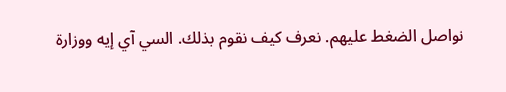نواصل الضغط عليهم. نعرف كيف نقوم بذلك. السي آي إيه ووزارة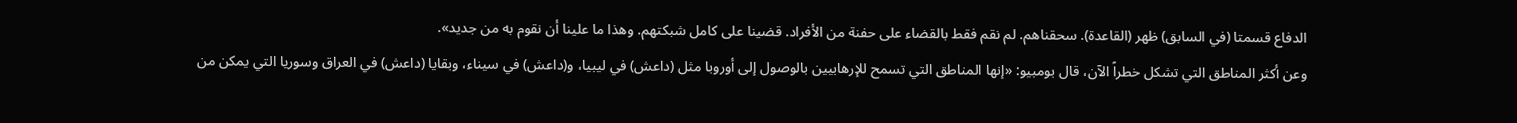الدفاع قسمتا (في السابق) ظهر (القاعدة). سحقناهم. لم نقم فقط بالقضاء على حفنة من الأفراد. قضينا على كامل شبكتهم. وهذا ما علينا أن نقوم به من جديد».
وعن أكثر المناطق التي تشكل خطراً الآن، قال بومبيو: «إنها المناطق التي تسمح للإرهابيين بالوصول إلى أوروبا مثل (داعش) في ليبيا، و(داعش) في سيناء، وبقايا (داعش) في العراق وسوريا التي يمكن من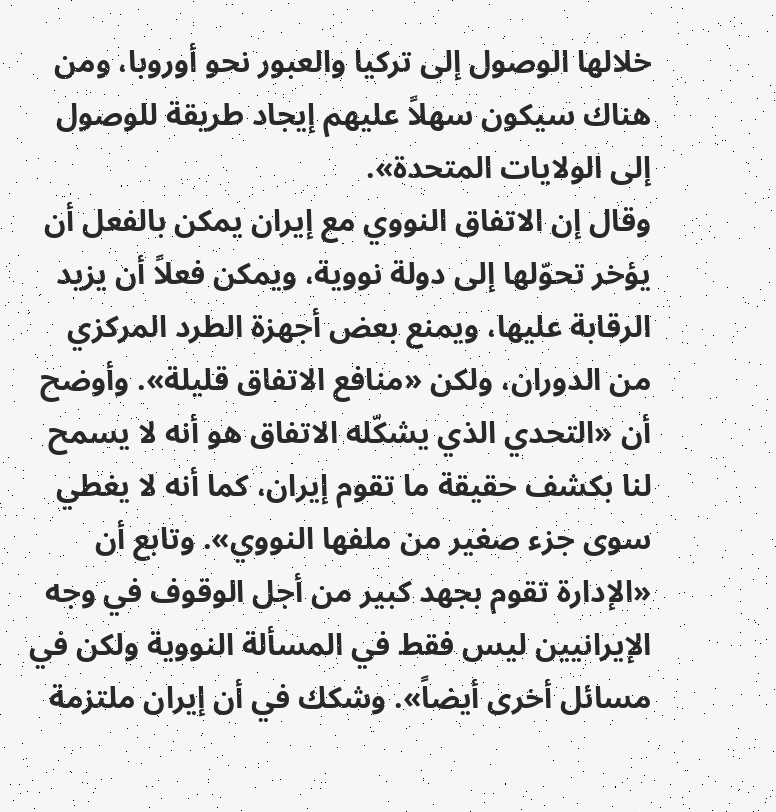خلالها الوصول إلى تركيا والعبور نحو أوروبا، ومن هناك سيكون سهلاً عليهم إيجاد طريقة للوصول إلى الولايات المتحدة».
وقال إن الاتفاق النووي مع إيران يمكن بالفعل أن يؤخر تحوّلها إلى دولة نووية، ويمكن فعلاً أن يزيد الرقابة عليها، ويمنع بعض أجهزة الطرد المركزي من الدوران، ولكن «منافع الاتفاق قليلة». وأوضح أن «التحدي الذي يشكّله الاتفاق هو أنه لا يسمح لنا بكشف حقيقة ما تقوم إيران، كما أنه لا يغطي سوى جزء صغير من ملفها النووي». وتابع أن «الإدارة تقوم بجهد كبير من أجل الوقوف في وجه الإيرانيين ليس فقط في المسألة النووية ولكن في مسائل أخرى أيضاً». وشكك في أن إيران ملتزمة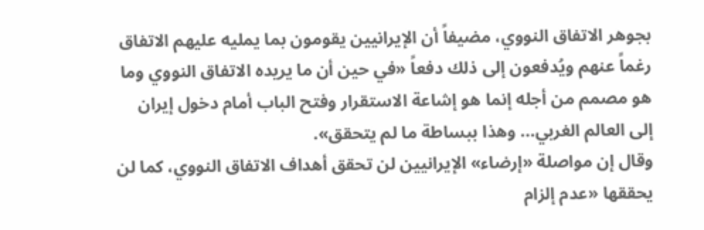بجوهر الاتفاق النووي، مضيفاً أن الإيرانيين يقومون بما يمليه عليهم الاتفاق رغماً عنهم ويُدفعون إلى ذلك دفعاً «في حين أن ما يريده الاتفاق النووي وما هو مصمم من أجله إنما هو إشاعة الاستقرار وفتح الباب أمام دخول إيران إلى العالم الغربي... وهذا ببساطة ما لم يتحقق».
وقال إن مواصلة «إرضاء» الإيرانيين لن تحقق أهداف الاتفاق النووي، كما لن يحققها «عدم إلزام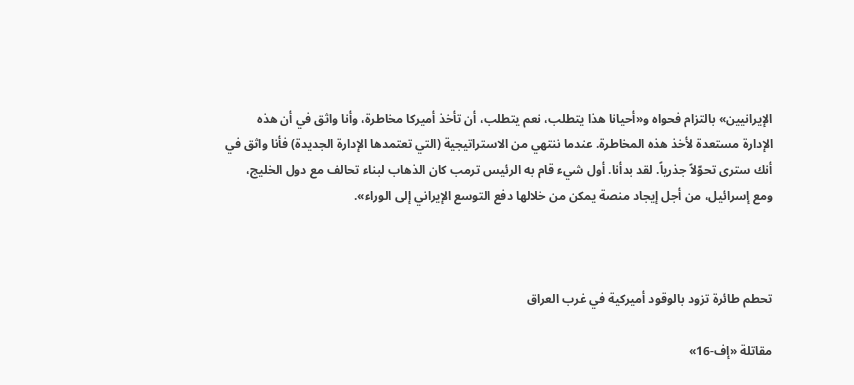الإيرانيين» بالتزام فحواه و«أحيانا هذا يتطلب، نعم يتطلب، أن تأخذ أميركا مخاطرة، وأنا واثق في أن هذه الإدارة مستعدة لأخذ هذه المخاطرة. عندما ننتهي من الاستراتيجية (التي تعتمدها الإدارة الجديدة) فأنا واثق في أنك سترى تحوّلاً جذرياً. لقد بدأنا. أول شيء قام به الرئيس ترمب كان الذهاب لبناء تحالف مع دول الخليج، ومع إسرائيل، من أجل إيجاد منصة يمكن من خلالها دفع التوسع الإيراني إلى الوراء».



تحطم طائرة تزود بالوقود أميركية في غرب العراق

مقاتلة «إف-16»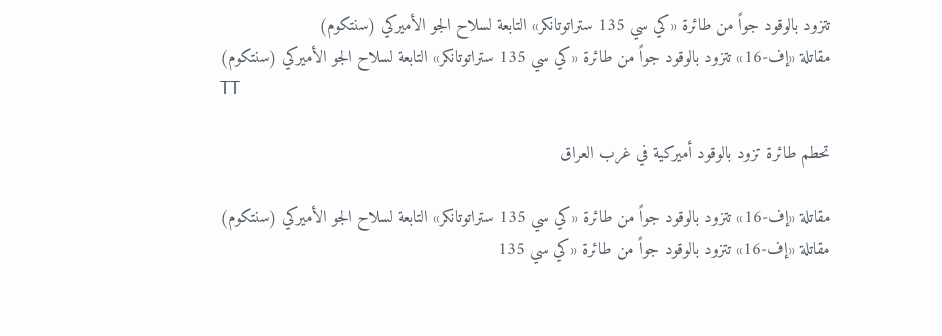تتزود بالوقود جواً من طائرة «كي سي 135 ستراتوتانكر» التابعة لسلاح الجو الأميركي (سنتكوم)
مقاتلة «إف-16» تتزود بالوقود جواً من طائرة «كي سي 135 ستراتوتانكر» التابعة لسلاح الجو الأميركي (سنتكوم)
TT

تحطم طائرة تزود بالوقود أميركية في غرب العراق

مقاتلة «إف-16» تتزود بالوقود جواً من طائرة «كي سي 135 ستراتوتانكر» التابعة لسلاح الجو الأميركي (سنتكوم)
مقاتلة «إف-16» تتزود بالوقود جواً من طائرة «كي سي 135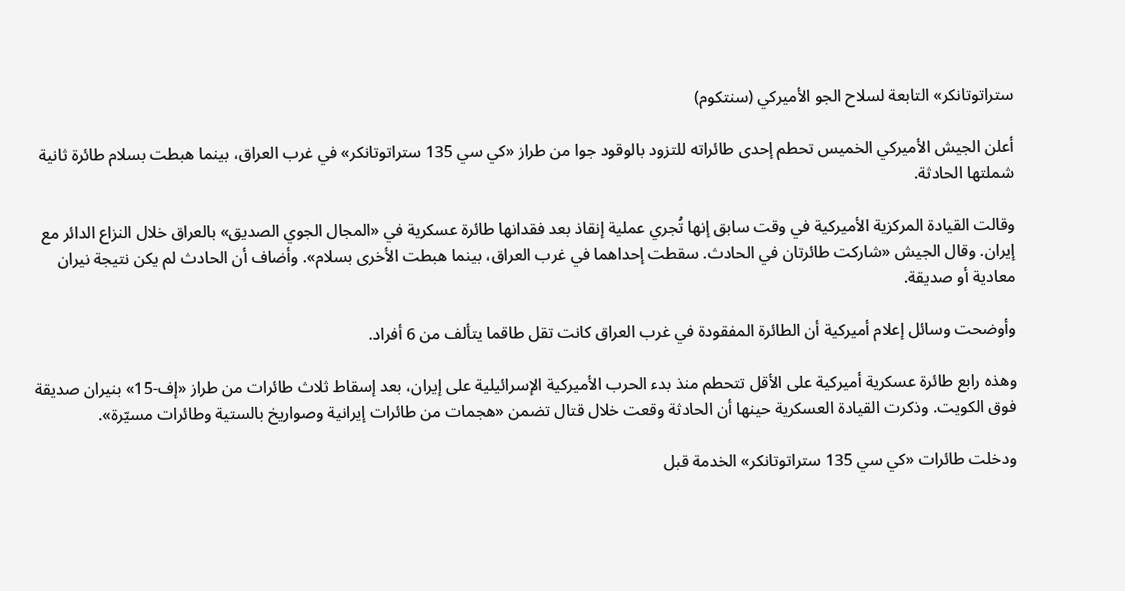ستراتوتانكر» التابعة لسلاح الجو الأميركي (سنتكوم)

أعلن الجيش الأميركي الخميس تحطم إحدى طائراته للتزود بالوقود جوا من طراز «كي سي 135 ستراتوتانكر» في غرب العراق، بينما هبطت بسلام طائرة ثانية شملتها الحادثة.

وقالت القيادة المركزية الأميركية في وقت سابق إنها ‌تُجري ‌عملية إنقاذ ‌بعد فقدانها طائرة عسكرية في «المجال الجوي الصديق» بالعراق خلال النزاع الدائر ‌مع إيران. وقال ‌الجيش «شاركت طائرتان في ‌الحادث. سقطت إحداهما في غرب العراق، ‌بينما هبطت الأخرى بسلام». وأضاف أن الحادث لم يكن نتيجة نيران معادية أو صديقة.

وأوضحت وسائل إعلام أميركية أن الطائرة المفقودة في غرب العراق كانت تقل طاقما يتألف من 6 أفراد.

وهذه رابع طائرة عسكرية أميركية على الأقل تتحطم منذ بدء الحرب الأميركية الإسرائيلية على إيران، بعد إسقاط ثلاث طائرات من طراز «إف-15» بنيران صديقة فوق الكويت. وذكرت القيادة العسكرية حينها أن الحادثة وقعت خلال قتال تضمن «هجمات من طائرات إيرانية وصواريخ بالستية وطائرات مسيّرة».

ودخلت طائرات «كي سي 135 ستراتوتانكر» الخدمة قبل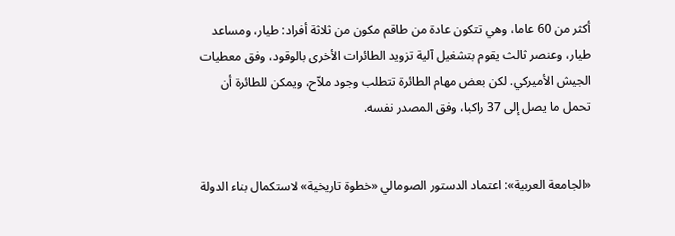أكثر من 60 عاما، وهي تتكون عادة من طاقم مكون من ثلاثة أفراد: طيار، ومساعد طيار، وعنصر ثالث يقوم بتشغيل آلية تزويد الطائرات الأخرى بالوقود، وفق معطيات الجيش الأميركي. لكن بعض مهام الطائرة تتطلب وجود ملاّح، ويمكن للطائرة أن تحمل ما يصل إلى 37 راكبا، وفق المصدر نفسه.


«الجامعة العربية»: اعتماد الدستور الصومالي «خطوة تاريخية» لاستكمال بناء الدولة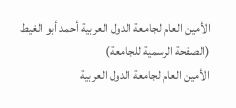الأمين العام لجامعة الدول العربية أحمد أبو الغيط (الصفحة الرسمية للجامعة)
الأمين العام لجامعة الدول العربية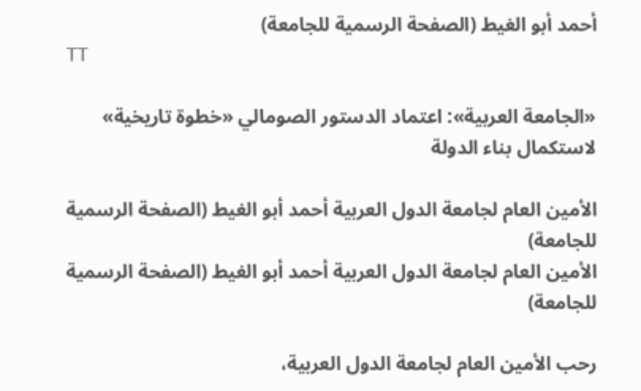أحمد أبو الغيط (الصفحة الرسمية للجامعة)
TT

«الجامعة العربية»: اعتماد الدستور الصومالي «خطوة تاريخية» لاستكمال بناء الدولة

الأمين العام لجامعة الدول العربية أحمد أبو الغيط (الصفحة الرسمية للجامعة)
الأمين العام لجامعة الدول العربية أحمد أبو الغيط (الصفحة الرسمية للجامعة)

رحب الأمين العام لجامعة الدول العربية،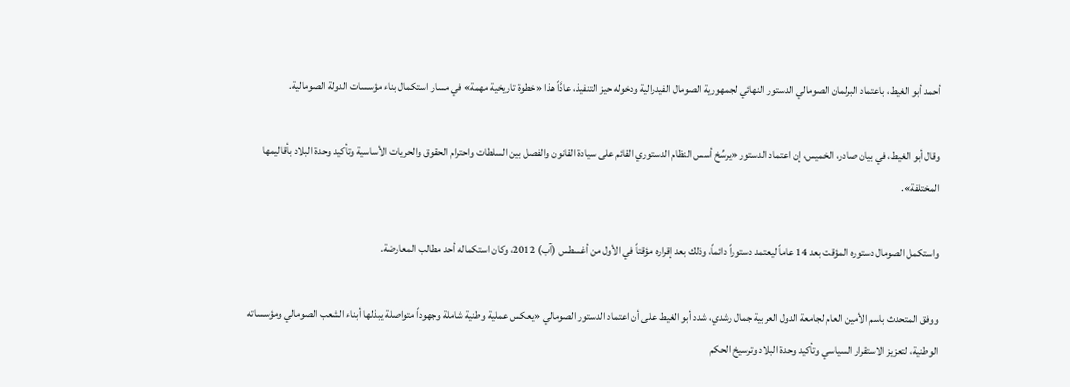أحمد أبو الغيط، باعتماد البرلمان الصومالي الدستور النهائي لجمهورية الصومال الفيدرالية ودخوله حيز التنفيذ، عادَّاً هذا «خطوة تاريخية مهمة» في مسار استكمال بناء مؤسسات الدولة الصومالية.

وقال أبو الغيط، في بيان صادر، الخميس، إن اعتماد الدستور «يرسِّخ أسس النظام الدستوري القائم على سيادة القانون والفصل بين السلطات واحترام الحقوق والحريات الأساسية وتأكيد وحدة البلاد بأقاليمها المختلفة».

واستكمل الصومال دستوره المؤقت بعد 14 عاماً ليعتمد دستوراً دائماً، وذلك بعد إقراره مؤقتاً في الأول من أغسطس (آب) 2012، وكان استكماله أحد مطالب المعارضة.

ووفق المتحدث باسم الأمين العام لجامعة الدول العربية جمال رشدي، شدد أبو الغيط على أن اعتماد الدستور الصومالي «يعكس عملية وطنية شاملة وجهوداً متواصلة يبذلها أبناء الشعب الصومالي ومؤسساته الوطنية، لتعزيز الاستقرار السياسي وتأكيد وحدة البلاد وترسيخ الحكم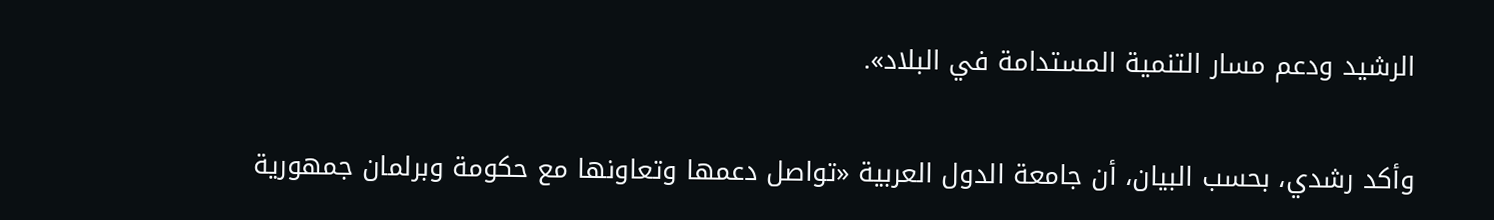الرشيد ودعم مسار التنمية المستدامة في البلاد».

وأكد رشدي، بحسب البيان، أن جامعة الدول العربية «تواصل دعمها وتعاونها مع حكومة وبرلمان جمهورية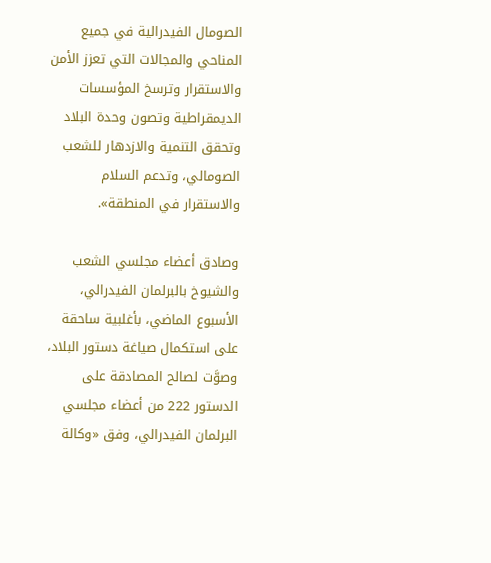الصومال الفيدرالية في جميع المناحي والمجالات التي تعزز الأمن والاستقرار وترسخ المؤسسات الديمقراطية وتصون وحدة البلاد وتحقق التنمية والازدهار للشعب الصومالي، وتدعم السلام والاستقرار في المنطقة».

وصادق أعضاء مجلسي الشعب والشيوخ بالبرلمان الفيدرالي، الأسبوع الماضي، بأغلبية ساحقة على استكمال صياغة دستور البلاد، وصوَّت لصالح المصادقة على الدستور 222 من أعضاء مجلسي البرلمان الفيدرالي، وفق «وكالة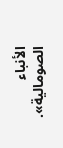الأنباء الصومالية».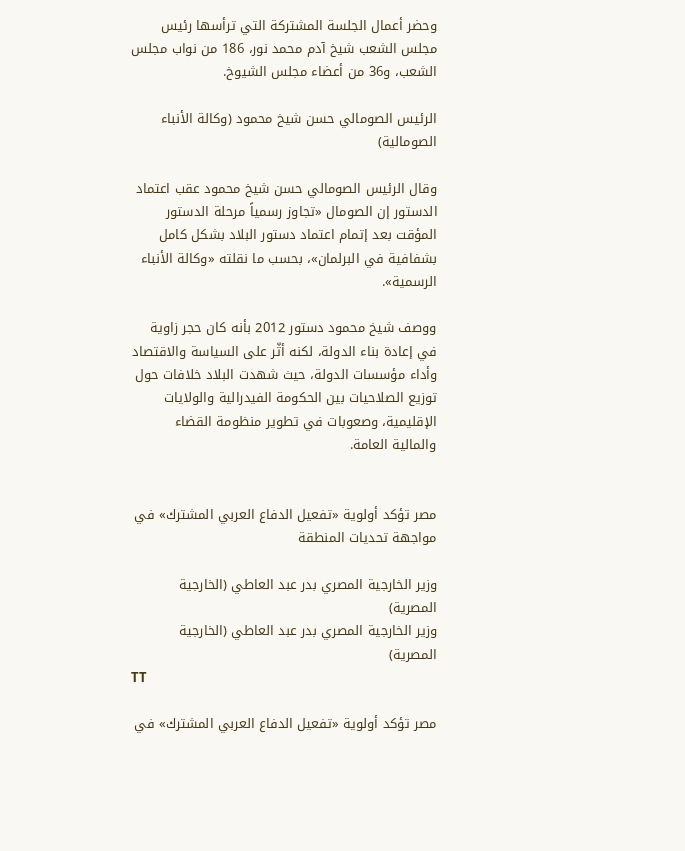وحضر أعمال الجلسة المشتركة التي ترأسها رئيس مجلس الشعب شيخ آدم محمد نور، 186 من نواب مجلس الشعب، و36 من أعضاء مجلس الشيوخ.

الرئيس الصومالي حسن شيخ محمود (وكالة الأنباء الصومالية)

وقال الرئيس الصومالي حسن شيخ محمود عقب اعتماد الدستور إن الصومال «تجاوز رسمياً مرحلة الدستور المؤقت بعد إتمام اعتماد دستور البلاد بشكل كامل بشفافية في البرلمان»، بحسب ما نقلته «وكالة الأنباء الرسمية».

ووصف شيخ محمود دستور 2012 بأنه كان حجر زاوية في إعادة بناء الدولة، لكنه أثّر على السياسة والاقتصاد وأداء مؤسسات الدولة، حيث شهدت البلاد خلافات حول توزيع الصلاحيات بين الحكومة الفيدرالية والولايات الإقليمية، وصعوبات في تطوير منظومة القضاء والمالية العامة.


مصر تؤكد أولوية «تفعيل الدفاع العربي المشترك» في مواجهة تحديات المنطقة

وزير الخارجية المصري بدر عبد العاطي (الخارجية المصرية)
وزير الخارجية المصري بدر عبد العاطي (الخارجية المصرية)
TT

مصر تؤكد أولوية «تفعيل الدفاع العربي المشترك» في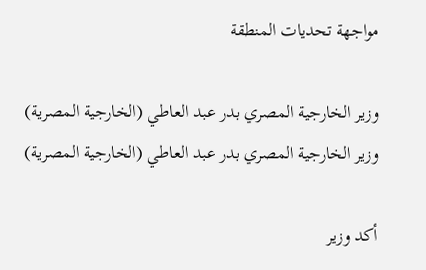مواجهة تحديات المنطقة

وزير الخارجية المصري بدر عبد العاطي (الخارجية المصرية)
وزير الخارجية المصري بدر عبد العاطي (الخارجية المصرية)

أكد وزير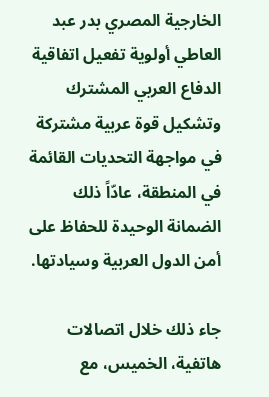الخارجية المصري بدر عبد العاطي أولوية تفعيل اتفاقية الدفاع العربي المشترك وتشكيل قوة عربية مشتركة في مواجهة التحديات القائمة في المنطقة، عادّاً ذلك الضمانة الوحيدة للحفاظ على أمن الدول العربية وسيادتها.

جاء ذلك خلال اتصالات هاتفية، الخميس، مع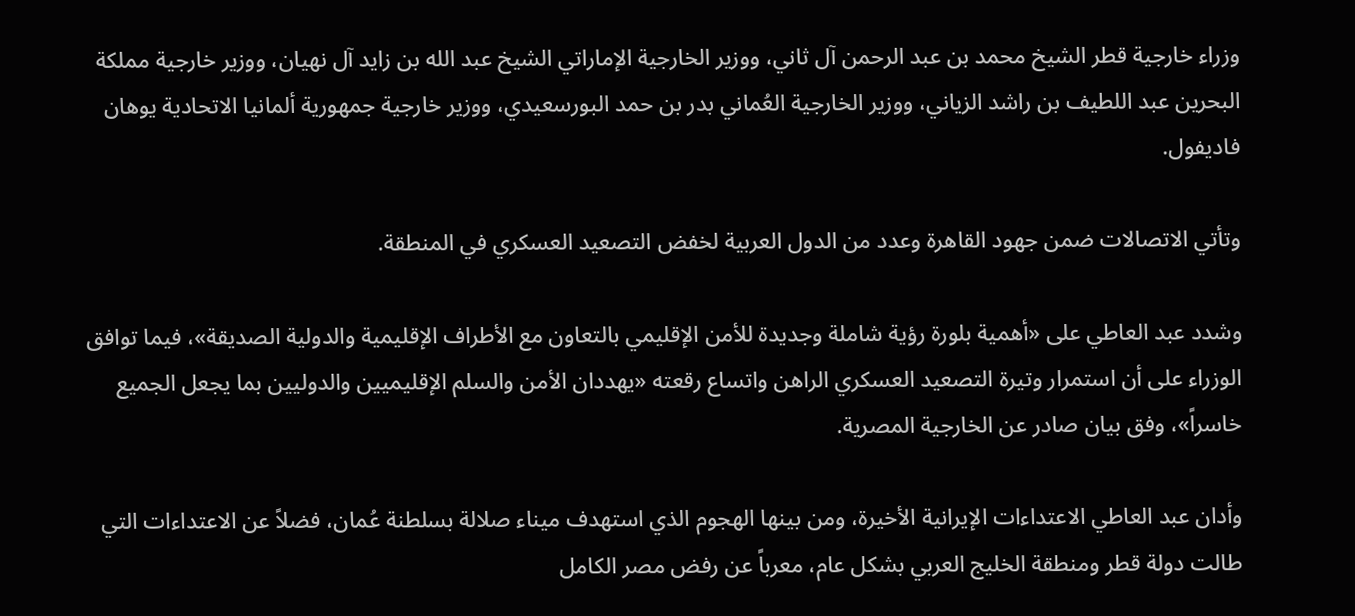وزراء خارجية قطر الشيخ محمد بن عبد الرحمن آل ثاني، ووزير الخارجية الإماراتي الشيخ عبد الله بن زايد آل نهيان، ووزير خارجية مملكة البحرين عبد اللطيف بن راشد الزياني، ووزير الخارجية العُماني بدر بن حمد البورسعيدي، ووزير خارجية جمهورية ألمانيا الاتحادية يوهان فاديفول.

وتأتي الاتصالات ضمن جهود القاهرة وعدد من الدول العربية لخفض التصعيد العسكري في المنطقة.

وشدد عبد العاطي على «أهمية بلورة رؤية شاملة وجديدة للأمن الإقليمي بالتعاون مع الأطراف الإقليمية والدولية الصديقة»، فيما توافق الوزراء على أن استمرار وتيرة التصعيد العسكري الراهن واتساع رقعته «يهددان الأمن والسلم الإقليميين والدوليين بما يجعل الجميع خاسراً»، وفق بيان صادر عن الخارجية المصرية.

وأدان عبد العاطي الاعتداءات الإيرانية الأخيرة، ومن بينها الهجوم الذي استهدف ميناء صلالة بسلطنة عُمان، فضلاً عن الاعتداءات التي طالت دولة قطر ومنطقة الخليج العربي بشكل عام، معرباً عن رفض مصر الكامل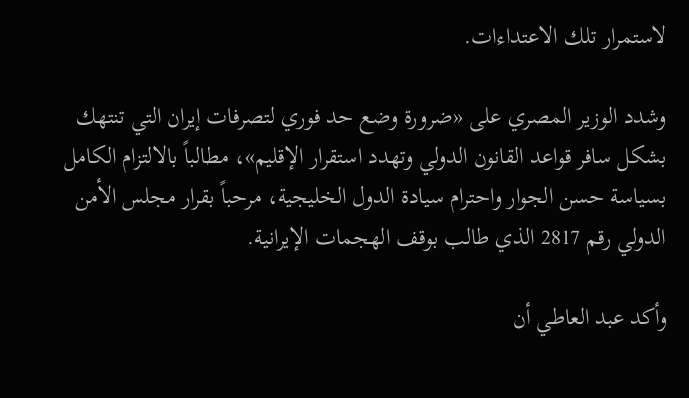لاستمرار تلك الاعتداءات.

وشدد الوزير المصري على «ضرورة وضع حد فوري لتصرفات إيران التي تنتهك بشكل سافر قواعد القانون الدولي وتهدد استقرار الإقليم»، مطالباً بالالتزام الكامل بسياسة حسن الجوار واحترام سيادة الدول الخليجية، مرحباً بقرار مجلس الأمن الدولي رقم 2817 الذي طالب بوقف الهجمات الإيرانية.

وأكد عبد العاطي أن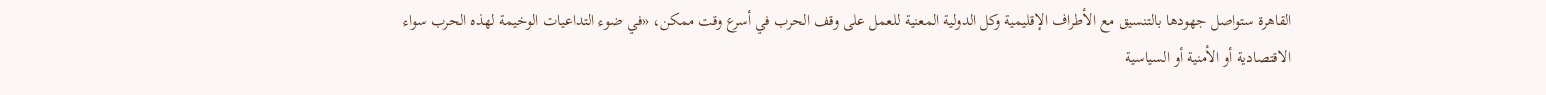القاهرة ستواصل جهودها بالتنسيق مع الأطراف الإقليمية وكل الدولية المعنية للعمل على وقف الحرب في أسرع وقت ممكن، «في ضوء التداعيات الوخيمة لهذه الحرب سواء الاقتصادية أو الأمنية أو السياسية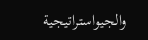والجيواستراتيجية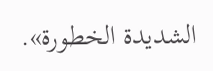الشديدة الخطورة».